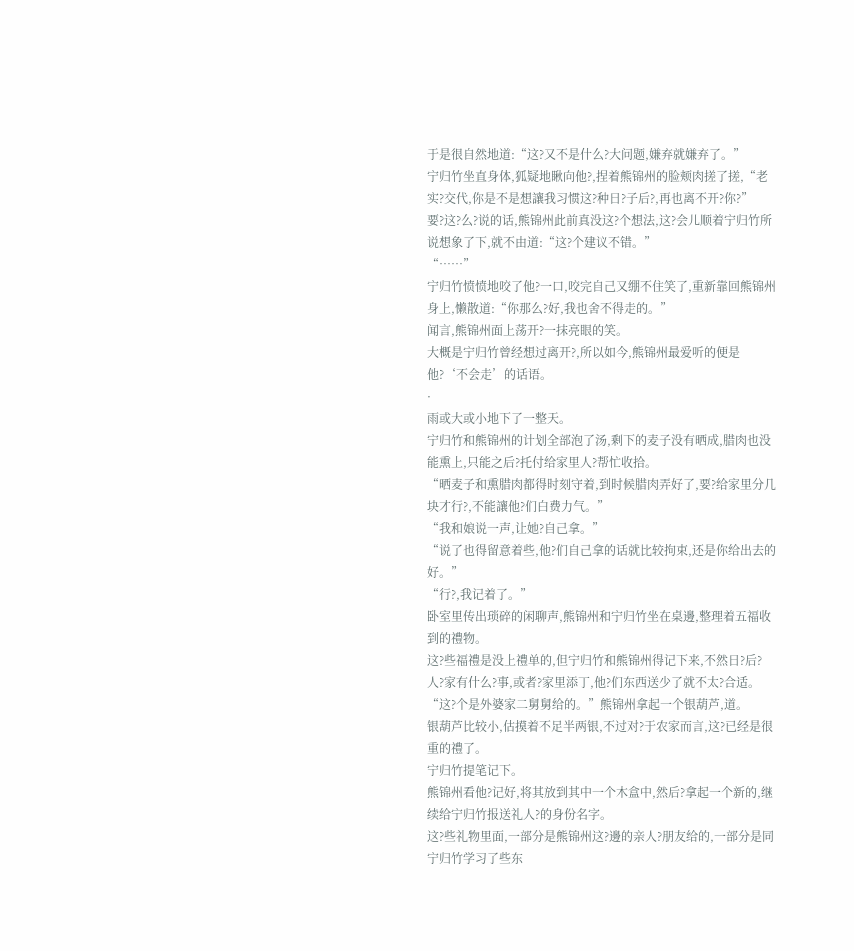于是很自然地道:“这?又不是什么?大问题,嫌弃就嫌弃了。”
宁归竹坐直身体,狐疑地瞅向他?,捏着熊锦州的脸颊肉搓了搓,“老实?交代,你是不是想讓我习惯这?种日?子后?,再也离不开?你?”
要?这?么?说的话,熊锦州此前真没这?个想法,这?会儿顺着宁归竹所说想象了下,就不由道:“这?个建议不错。”
“……”
宁归竹愤愤地咬了他?一口,咬完自己又绷不住笑了,重新靠回熊锦州身上,懒散道:“你那么?好,我也舍不得走的。”
闻言,熊锦州面上荡开?一抹亮眼的笑。
大概是宁归竹曾经想过离开?,所以如今,熊锦州最爱听的便是他?‘不会走’的话语。
·
雨或大或小地下了一整天。
宁归竹和熊锦州的计划全部泡了汤,剩下的麦子没有晒成,腊肉也没能熏上,只能之后?托付给家里人?帮忙收拾。
“晒麦子和熏腊肉都得时刻守着,到时候腊肉弄好了,要?给家里分几块才行?,不能讓他?们白费力气。”
“我和娘说一声,让她?自己拿。”
“说了也得留意着些,他?们自己拿的话就比较拘束,还是你给出去的好。”
“行?,我记着了。”
卧室里传出琐碎的闲聊声,熊锦州和宁归竹坐在桌邊,整理着五福收到的禮物。
这?些福禮是没上禮单的,但宁归竹和熊锦州得记下来,不然日?后?人?家有什么?事,或者?家里添丁,他?们东西送少了就不太?合适。
“这?个是外婆家二舅舅给的。”熊锦州拿起一个银葫芦,道。
银葫芦比较小,估摸着不足半两银,不过对?于农家而言,这?已经是很重的禮了。
宁归竹提笔记下。
熊锦州看他?记好,将其放到其中一个木盒中,然后?拿起一个新的,继续给宁归竹报送礼人?的身份名字。
这?些礼物里面,一部分是熊锦州这?邊的亲人?朋友给的,一部分是同宁归竹学习了些东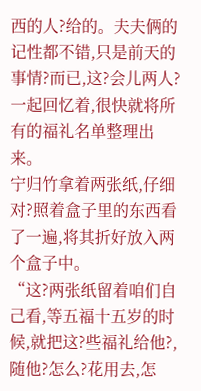西的人?给的。夫夫俩的记性都不错,只是前天的事情?而已,这?会儿两人?一起回忆着,很快就将所有的福礼名单整理出来。
宁归竹拿着两张纸,仔细对?照着盒子里的东西看了一遍,将其折好放入两个盒子中。
“这?两张纸留着咱们自己看,等五福十五岁的时候,就把这?些福礼给他?,随他?怎么?花用去,怎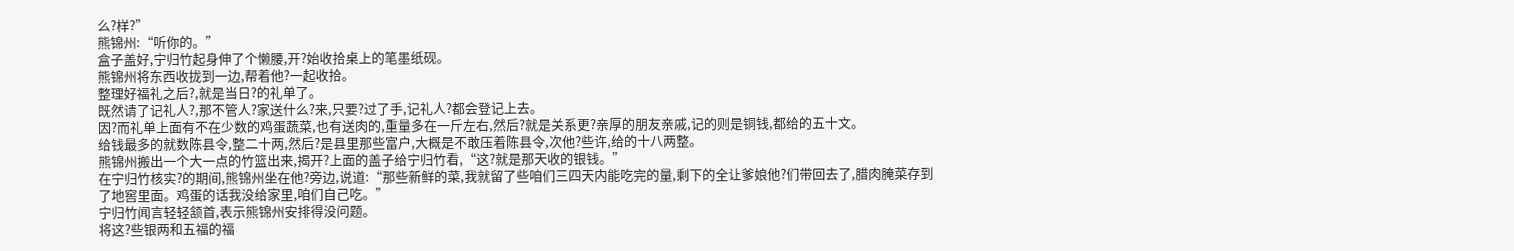么?样?”
熊锦州:“听你的。”
盒子盖好,宁归竹起身伸了个懒腰,开?始收拾桌上的笔墨纸砚。
熊锦州将东西收拢到一边,帮着他?一起收拾。
整理好福礼之后?,就是当日?的礼单了。
既然请了记礼人?,那不管人?家送什么?来,只要?过了手,记礼人?都会登记上去。
因?而礼单上面有不在少数的鸡蛋蔬菜,也有送肉的,重量多在一斤左右,然后?就是关系更?亲厚的朋友亲戚,记的则是铜钱,都给的五十文。
给钱最多的就数陈县令,整二十两,然后?是县里那些富户,大概是不敢压着陈县令,次他?些许,给的十八两整。
熊锦州搬出一个大一点的竹篮出来,揭开?上面的盖子给宁归竹看,“这?就是那天收的银钱。”
在宁归竹核实?的期间,熊锦州坐在他?旁边,说道:“那些新鲜的菜,我就留了些咱们三四天内能吃完的量,剩下的全让爹娘他?们带回去了,腊肉腌菜存到了地窖里面。鸡蛋的话我没给家里,咱们自己吃。”
宁归竹闻言轻轻颔首,表示熊锦州安排得没问题。
将这?些银两和五福的福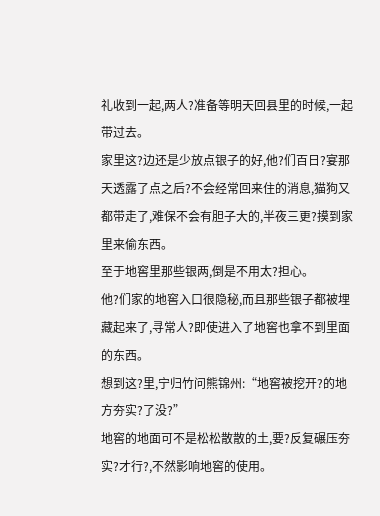礼收到一起,两人?准备等明天回县里的时候,一起带过去。
家里这?边还是少放点银子的好,他?们百日?宴那天透露了点之后?不会经常回来住的消息,猫狗又都带走了,难保不会有胆子大的,半夜三更?摸到家里来偷东西。
至于地窖里那些银两,倒是不用太?担心。
他?们家的地窖入口很隐秘,而且那些银子都被埋藏起来了,寻常人?即使进入了地窖也拿不到里面的东西。
想到这?里,宁归竹问熊锦州:“地窖被挖开?的地方夯实?了没?”
地窖的地面可不是松松散散的土,要?反复碾压夯实?才行?,不然影响地窖的使用。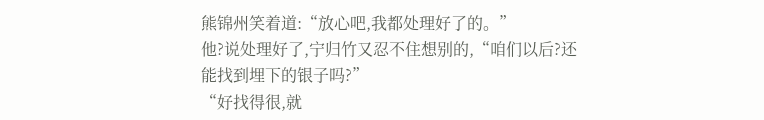熊锦州笑着道:“放心吧,我都处理好了的。”
他?说处理好了,宁归竹又忍不住想别的,“咱们以后?还能找到埋下的银子吗?”
“好找得很,就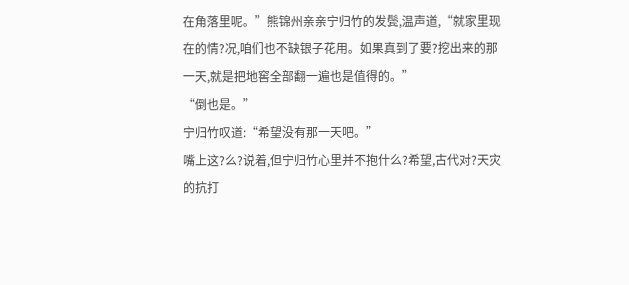在角落里呢。”熊锦州亲亲宁归竹的发鬓,温声道,“就家里现在的情?况,咱们也不缺银子花用。如果真到了要?挖出来的那一天,就是把地窖全部翻一遍也是值得的。”
“倒也是。”
宁归竹叹道:“希望没有那一天吧。”
嘴上这?么?说着,但宁归竹心里并不抱什么?希望,古代对?天灾的抗打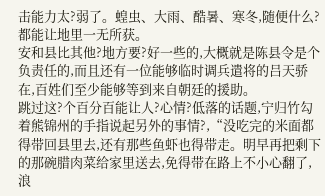击能力太?弱了。蝗虫、大雨、酷暑、寒冬,随便什么?都能让地里一无所获。
安和县比其他?地方要?好一些的,大概就是陈县令是个负责任的,而且还有一位能够临时调兵遣将的吕天骄在,百姓们至少能够等到来自朝廷的援助。
跳过这?个百分百能让人?心情?低落的话题,宁归竹勾着熊锦州的手指说起另外的事情?,“没吃完的米面都得带回县里去,还有那些鱼虾也得带走。明早再把剩下的那碗腊肉菜给家里送去,免得带在路上不小心翻了,浪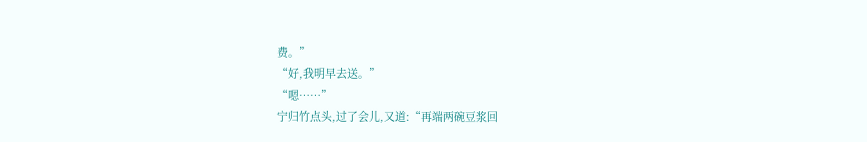费。”
“好,我明早去送。”
“嗯……”
宁归竹点头,过了会儿,又道:“再端两碗豆浆回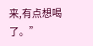来,有点想喝了。”